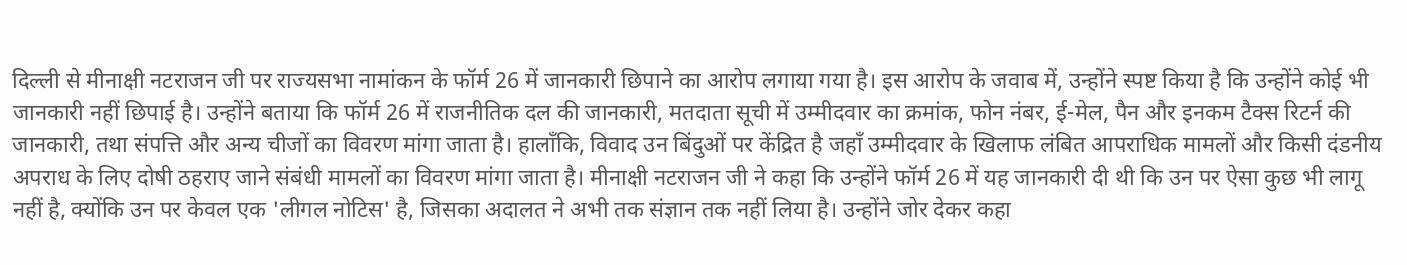दिल्ली से मीनाक्षी नटराजन जी पर राज्यसभा नामांकन के फॉर्म 26 में जानकारी छिपाने का आरोप लगाया गया है। इस आरोप के जवाब में, उन्होंने स्पष्ट किया है कि उन्होंने कोई भी जानकारी नहीं छिपाई है। उन्होंने बताया कि फॉर्म 26 में राजनीतिक दल की जानकारी, मतदाता सूची में उम्मीदवार का क्रमांक, फोन नंबर, ई-मेल, पैन और इनकम टैक्स रिटर्न की जानकारी, तथा संपत्ति और अन्य चीजों का विवरण मांगा जाता है। हालाँकि, विवाद उन बिंदुओं पर केंद्रित है जहाँ उम्मीदवार के खिलाफ लंबित आपराधिक मामलों और किसी दंडनीय अपराध के लिए दोषी ठहराए जाने संबंधी मामलों का विवरण मांगा जाता है। मीनाक्षी नटराजन जी ने कहा कि उन्होंने फॉर्म 26 में यह जानकारी दी थी कि उन पर ऐसा कुछ भी लागू नहीं है, क्योंकि उन पर केवल एक 'लीगल नोटिस' है, जिसका अदालत ने अभी तक संज्ञान तक नहीं लिया है। उन्होंने जोर देकर कहा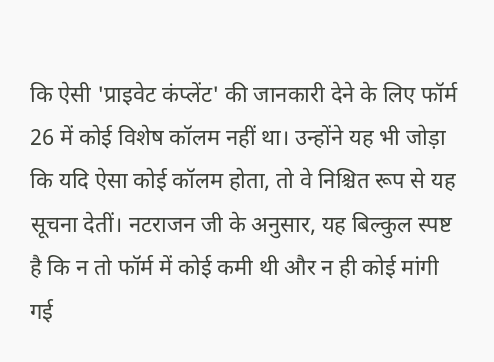कि ऐसी 'प्राइवेट कंप्लेंट' की जानकारी देने के लिए फॉर्म 26 में कोई विशेष कॉलम नहीं था। उन्होंने यह भी जोड़ा कि यदि ऐसा कोई कॉलम होता, तो वे निश्चित रूप से यह सूचना देतीं। नटराजन जी के अनुसार, यह बिल्कुल स्पष्ट है कि न तो फॉर्म में कोई कमी थी और न ही कोई मांगी गई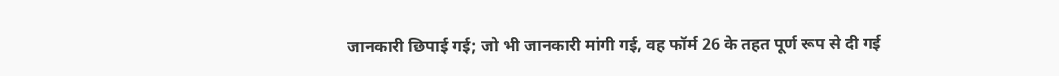जानकारी छिपाई गई; जो भी जानकारी मांगी गई, वह फॉर्म 26 के तहत पूर्ण रूप से दी गई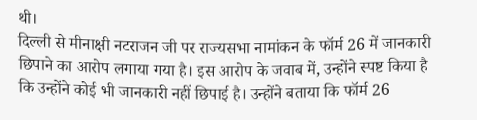थी।
दिल्ली से मीनाक्षी नटराजन जी पर राज्यसभा नामांकन के फॉर्म 26 में जानकारी छिपाने का आरोप लगाया गया है। इस आरोप के जवाब में, उन्होंने स्पष्ट किया है कि उन्होंने कोई भी जानकारी नहीं छिपाई है। उन्होंने बताया कि फॉर्म 26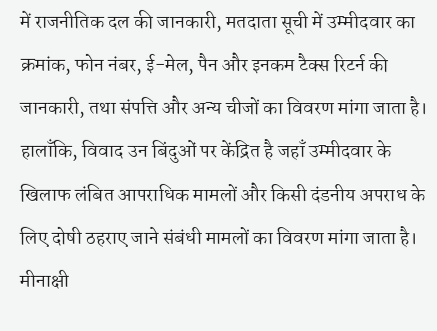में राजनीतिक दल की जानकारी, मतदाता सूची में उम्मीदवार का क्रमांक, फोन नंबर, ई-मेल, पैन और इनकम टैक्स रिटर्न की जानकारी, तथा संपत्ति और अन्य चीजों का विवरण मांगा जाता है। हालाँकि, विवाद उन बिंदुओं पर केंद्रित है जहाँ उम्मीदवार के खिलाफ लंबित आपराधिक मामलों और किसी दंडनीय अपराध के लिए दोषी ठहराए जाने संबंधी मामलों का विवरण मांगा जाता है। मीनाक्षी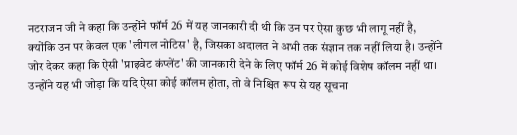नटराजन जी ने कहा कि उन्होंने फॉर्म 26 में यह जानकारी दी थी कि उन पर ऐसा कुछ भी लागू नहीं है, क्योंकि उन पर केवल एक 'लीगल नोटिस' है, जिसका अदालत ने अभी तक संज्ञान तक नहीं लिया है। उन्होंने जोर देकर कहा कि ऐसी 'प्राइवेट कंप्लेंट' की जानकारी देने के लिए फॉर्म 26 में कोई विशेष कॉलम नहीं था। उन्होंने यह भी जोड़ा कि यदि ऐसा कोई कॉलम होता, तो वे निश्चित रूप से यह सूचना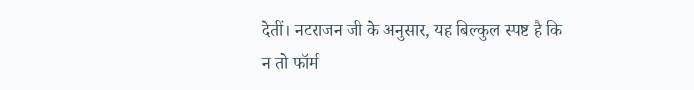देतीं। नटराजन जी के अनुसार, यह बिल्कुल स्पष्ट है कि न तो फॉर्म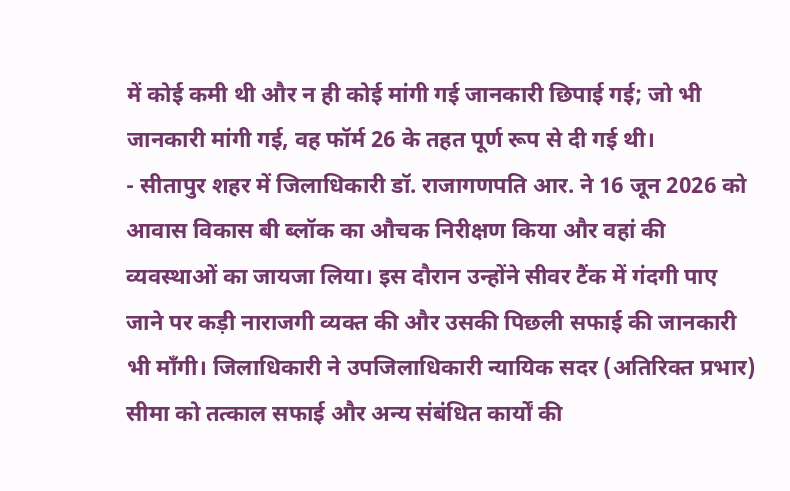में कोई कमी थी और न ही कोई मांगी गई जानकारी छिपाई गई; जो भी जानकारी मांगी गई, वह फॉर्म 26 के तहत पूर्ण रूप से दी गई थी।
- सीतापुर शहर में जिलाधिकारी डॉ. राजागणपति आर. ने 16 जून 2026 को आवास विकास बी ब्लॉक का औचक निरीक्षण किया और वहां की व्यवस्थाओं का जायजा लिया। इस दौरान उन्होंने सीवर टैंक में गंदगी पाए जाने पर कड़ी नाराजगी व्यक्त की और उसकी पिछली सफाई की जानकारी भी माँगी। जिलाधिकारी ने उपजिलाधिकारी न्यायिक सदर (अतिरिक्त प्रभार) सीमा को तत्काल सफाई और अन्य संबंधित कार्यों की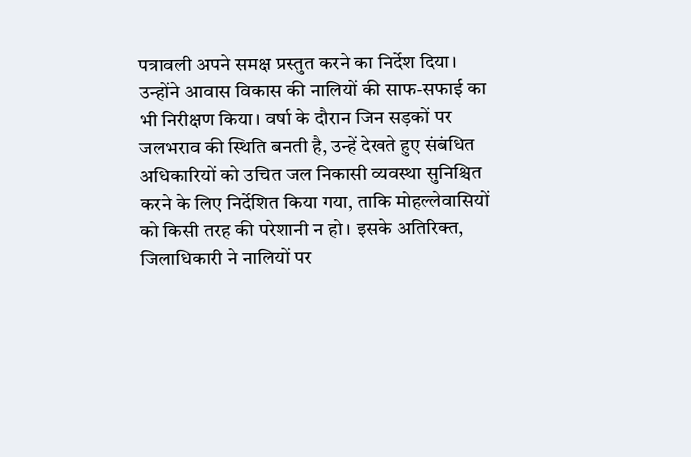पत्रावली अपने समक्ष प्रस्तुत करने का निर्देश दिया। उन्होंने आवास विकास की नालियों की साफ-सफाई का भी निरीक्षण किया। वर्षा के दौरान जिन सड़कों पर जलभराव की स्थिति बनती है, उन्हें देखते हुए संबंधित अधिकारियों को उचित जल निकासी व्यवस्था सुनिश्चित करने के लिए निर्देशित किया गया, ताकि मोहल्लेवासियों को किसी तरह की परेशानी न हो। इसके अतिरिक्त, जिलाधिकारी ने नालियों पर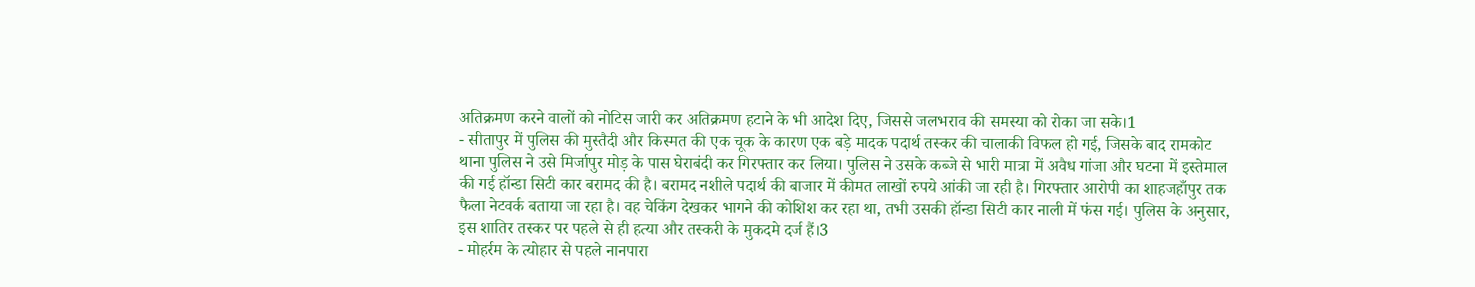अतिक्रमण करने वालों को नोटिस जारी कर अतिक्रमण हटाने के भी आदेश दिए, जिससे जलभराव की समस्या को रोका जा सके।1
- सीतापुर में पुलिस की मुस्तैदी और किस्मत की एक चूक के कारण एक बड़े मादक पदार्थ तस्कर की चालाकी विफल हो गई, जिसके बाद रामकोट थाना पुलिस ने उसे मिर्जापुर मोड़ के पास घेराबंदी कर गिरफ्तार कर लिया। पुलिस ने उसके कब्जे से भारी मात्रा में अवैध गांजा और घटना में इस्तेमाल की गई हॉन्डा सिटी कार बरामद की है। बरामद नशीले पदार्थ की बाजार में कीमत लाखों रुपये आंकी जा रही है। गिरफ्तार आरोपी का शाहजहाँपुर तक फैला नेटवर्क बताया जा रहा है। वह चेकिंग देखकर भागने की कोशिश कर रहा था, तभी उसकी हॉन्डा सिटी कार नाली में फंस गई। पुलिस के अनुसार, इस शातिर तस्कर पर पहले से ही हत्या और तस्करी के मुकदमे दर्ज हैं।3
- मोहर्रम के त्योहार से पहले नानपारा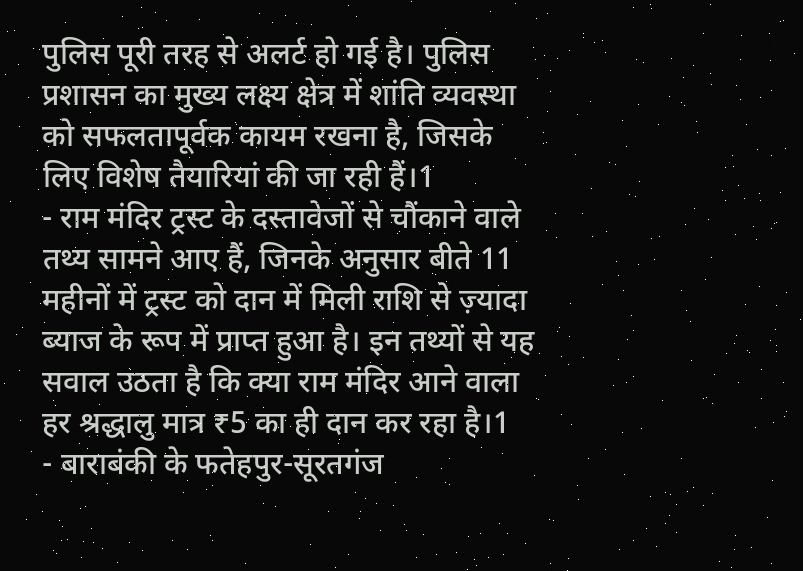पुलिस पूरी तरह से अलर्ट हो गई है। पुलिस प्रशासन का मुख्य लक्ष्य क्षेत्र में शांति व्यवस्था को सफलतापूर्वक कायम रखना है, जिसके लिए विशेष तैयारियां की जा रही हैं।1
- राम मंदिर ट्रस्ट के दस्तावेजों से चौंकाने वाले तथ्य सामने आए हैं, जिनके अनुसार बीते 11 महीनों में ट्रस्ट को दान में मिली राशि से ज़्यादा ब्याज के रूप में प्राप्त हुआ है। इन तथ्यों से यह सवाल उठता है कि क्या राम मंदिर आने वाला हर श्रद्धालु मात्र ₹5 का ही दान कर रहा है।1
- बाराबंकी के फतेहपुर-सूरतगंज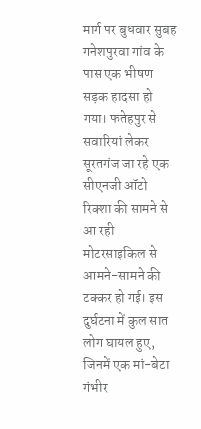मार्ग पर बुधवार सुबह गनेशपुरवा गांव के पास एक भीषण सड़क हादसा हो गया। फतेहपुर से सवारियां लेकर सूरतगंज जा रहे एक सीएनजी ऑटो रिक्शा की सामने से आ रही मोटरसाइकिल से आमने-सामने की टक्कर हो गई। इस दुर्घटना में कुल सात लोग घायल हुए, जिनमें एक मां-बेटा गंभीर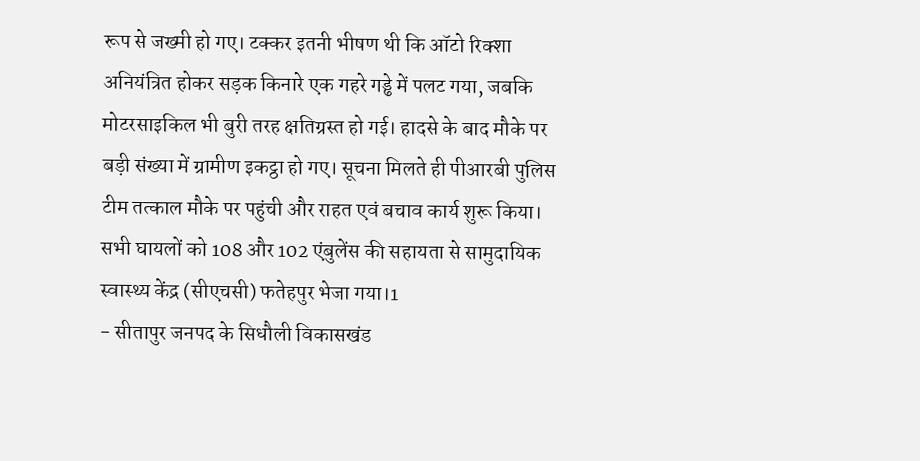रूप से जख्मी हो गए। टक्कर इतनी भीषण थी कि ऑटो रिक्शा अनियंत्रित होकर सड़क किनारे एक गहरे गड्ढे में पलट गया, जबकि मोटरसाइकिल भी बुरी तरह क्षतिग्रस्त हो गई। हादसे के बाद मौके पर बड़ी संख्या में ग्रामीण इकट्ठा हो गए। सूचना मिलते ही पीआरबी पुलिस टीम तत्काल मौके पर पहुंची और राहत एवं बचाव कार्य शुरू किया। सभी घायलों को 108 और 102 एंबुलेंस की सहायता से सामुदायिक स्वास्थ्य केंद्र (सीएचसी) फतेहपुर भेजा गया।1
- सीतापुर जनपद के सिधौली विकासखंड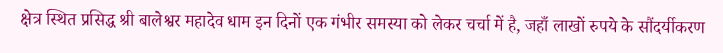क्षेत्र स्थित प्रसिद्ध श्री बालेश्वर महादेव धाम इन दिनों एक गंभीर समस्या को लेकर चर्चा में है, जहाँ लाखों रुपये के सौंदर्यीकरण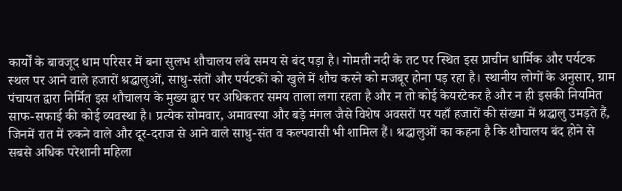कार्यों के बावजूद धाम परिसर में बना सुलभ शौचालय लंबे समय से बंद पड़ा है। गोमती नदी के तट पर स्थित इस प्राचीन धार्मिक और पर्यटक स्थल पर आने वाले हजारों श्रद्धालुओं, साधु-संतों और पर्यटकों को खुले में शौच करने को मजबूर होना पड़ रहा है। स्थानीय लोगों के अनुसार, ग्राम पंचायत द्वारा निर्मित इस शौचालय के मुख्य द्वार पर अधिकतर समय ताला लगा रहता है और न तो कोई केयरटेकर है और न ही इसकी नियमित साफ-सफाई की कोई व्यवस्था है। प्रत्येक सोमवार, अमावस्या और बड़े मंगल जैसे विशेष अवसरों पर यहाँ हजारों की संख्या में श्रद्धालु उमड़ते हैं, जिनमें रात में रुकने वाले और दूर-दराज से आने वाले साधु-संत व कल्पवासी भी शामिल हैं। श्रद्धालुओं का कहना है कि शौचालय बंद होने से सबसे अधिक परेशानी महिला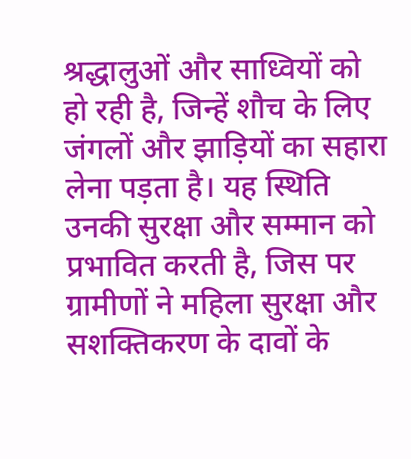श्रद्धालुओं और साध्वियों को हो रही है, जिन्हें शौच के लिए जंगलों और झाड़ियों का सहारा लेना पड़ता है। यह स्थिति उनकी सुरक्षा और सम्मान को प्रभावित करती है, जिस पर ग्रामीणों ने महिला सुरक्षा और सशक्तिकरण के दावों के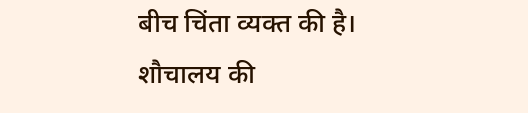बीच चिंता व्यक्त की है। शौचालय की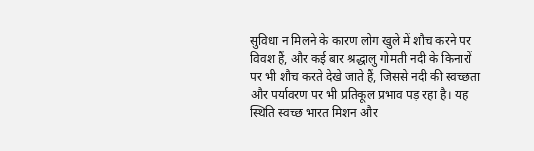सुविधा न मिलने के कारण लोग खुले में शौच करने पर विवश हैं, और कई बार श्रद्धालु गोमती नदी के किनारों पर भी शौच करते देखे जाते हैं, जिससे नदी की स्वच्छता और पर्यावरण पर भी प्रतिकूल प्रभाव पड़ रहा है। यह स्थिति स्वच्छ भारत मिशन और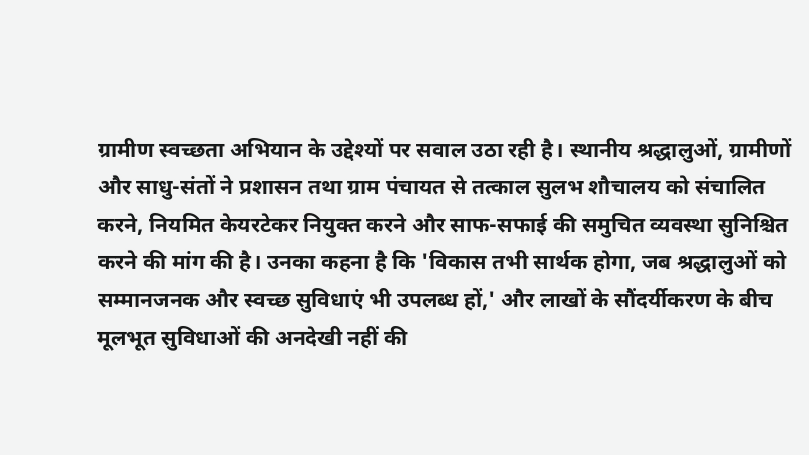ग्रामीण स्वच्छता अभियान के उद्देश्यों पर सवाल उठा रही है। स्थानीय श्रद्धालुओं, ग्रामीणों और साधु-संतों ने प्रशासन तथा ग्राम पंचायत से तत्काल सुलभ शौचालय को संचालित करने, नियमित केयरटेकर नियुक्त करने और साफ-सफाई की समुचित व्यवस्था सुनिश्चित करने की मांग की है। उनका कहना है कि 'विकास तभी सार्थक होगा, जब श्रद्धालुओं को सम्मानजनक और स्वच्छ सुविधाएं भी उपलब्ध हों,' और लाखों के सौंदर्यीकरण के बीच मूलभूत सुविधाओं की अनदेखी नहीं की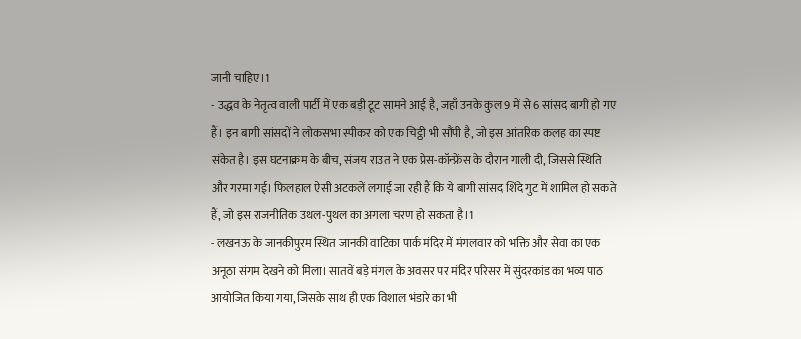जानी चाहिए।1
- उद्धव के नेतृत्व वाली पार्टी में एक बड़ी टूट सामने आई है, जहाँ उनके कुल 9 में से 6 सांसद बागी हो गए हैं। इन बागी सांसदों ने लोकसभा स्पीकर को एक चिट्ठी भी सौंपी है, जो इस आंतरिक कलह का स्पष्ट संकेत है। इस घटनाक्रम के बीच, संजय राउत ने एक प्रेस-कॉन्फ्रेंस के दौरान गाली दी, जिससे स्थिति और गरमा गई। फिलहाल ऐसी अटकलें लगाई जा रही हैं कि ये बागी सांसद शिंदे गुट में शामिल हो सकते हैं, जो इस राजनीतिक उथल-पुथल का अगला चरण हो सकता है।1
- लखनऊ के जानकीपुरम स्थित जानकी वाटिका पार्क मंदिर में मंगलवार को भक्ति और सेवा का एक अनूठा संगम देखने को मिला। सातवें बड़े मंगल के अवसर पर मंदिर परिसर में सुंदरकांड का भव्य पाठ आयोजित किया गया, जिसके साथ ही एक विशाल भंडारे का भी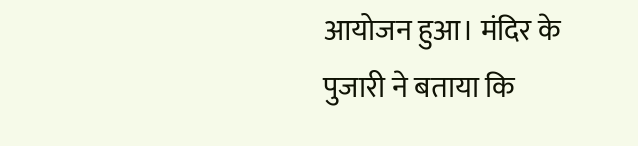आयोजन हुआ। मंदिर के पुजारी ने बताया कि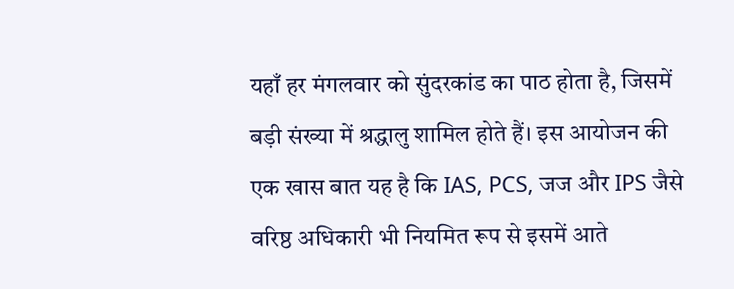यहाँ हर मंगलवार को सुंदरकांड का पाठ होता है, जिसमें बड़ी संख्या में श्रद्धालु शामिल होते हैं। इस आयोजन की एक खास बात यह है कि IAS, PCS, जज और IPS जैसे वरिष्ठ अधिकारी भी नियमित रूप से इसमें आते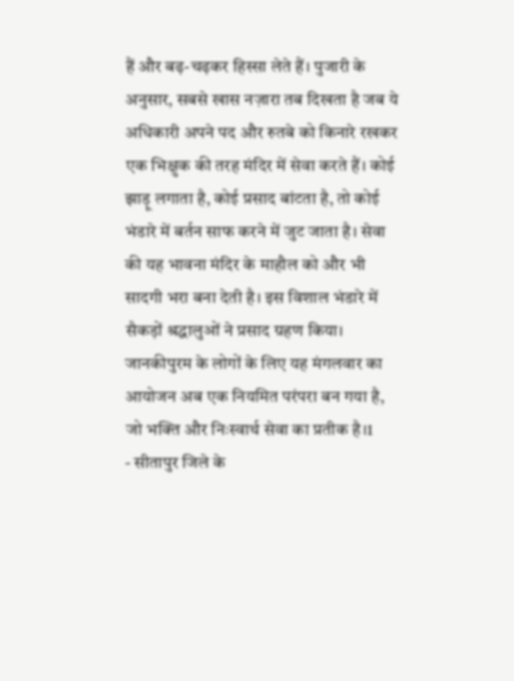हैं और बढ़-चढ़कर हिस्सा लेते हैं। पुजारी के अनुसार, सबसे खास नज़ारा तब दिखता है जब ये अधिकारी अपने पद और रुतबे को किनारे रखकर एक भिक्षुक की तरह मंदिर में सेवा करते हैं। कोई झाड़ू लगाता है, कोई प्रसाद बांटता है, तो कोई भंडारे में बर्तन साफ करने में जुट जाता है। सेवा की यह भावना मंदिर के माहौल को और भी सादगी भरा बना देती है। इस विशाल भंडारे में सैकड़ों श्रद्धालुओं ने प्रसाद ग्रहण किया। जानकीपुरम के लोगों के लिए यह मंगलवार का आयोजन अब एक नियमित परंपरा बन गया है, जो भक्ति और निःस्वार्थ सेवा का प्रतीक है।1
- सीतापुर जिले के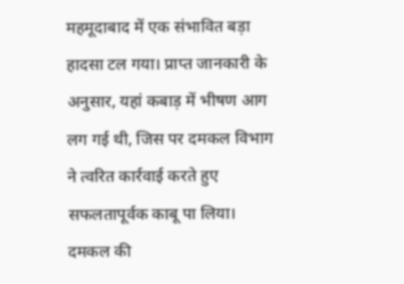महमूदाबाद में एक संभावित बड़ा हादसा टल गया। प्राप्त जानकारी के अनुसार, यहां कबाड़ में भीषण आग लग गई थी, जिस पर दमकल विभाग ने त्वरित कार्रवाई करते हुए सफलतापूर्वक काबू पा लिया। दमकल की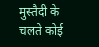मुस्तैदी के चलते कोई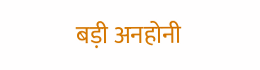बड़ी अनहोनी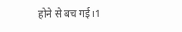होने से बच गई।1